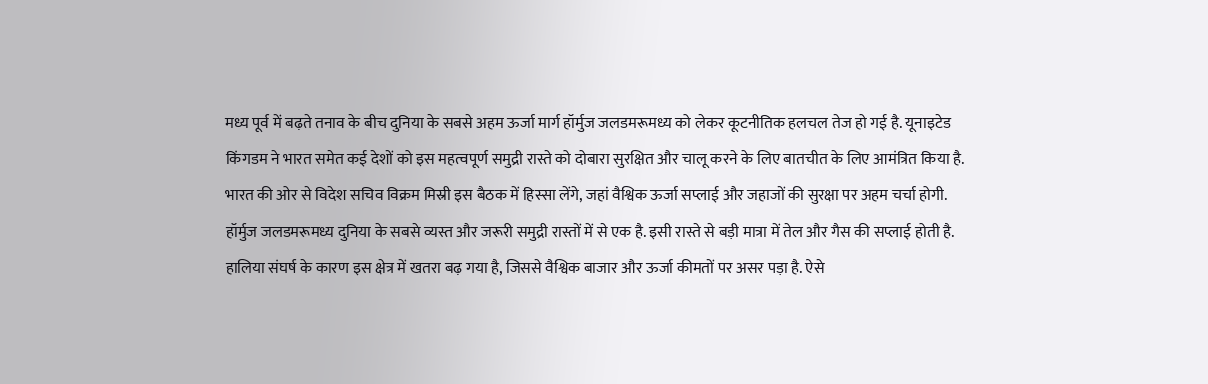मध्य पूर्व में बढ़ते तनाव के बीच दुनिया के सबसे अहम ऊर्जा मार्ग हॉर्मुज जलडमरूमध्य को लेकर कूटनीतिक हलचल तेज हो गई है. यूनाइटेड किंगडम ने भारत समेत कई देशों को इस महत्वपूर्ण समुद्री रास्ते को दोबारा सुरक्षित और चालू करने के लिए बातचीत के लिए आमंत्रित किया है. भारत की ओर से विदेश सचिव विक्रम मिस्री इस बैठक में हिस्सा लेंगे, जहां वैश्विक ऊर्जा सप्लाई और जहाजों की सुरक्षा पर अहम चर्चा होगी.
हॉर्मुज जलडमरूमध्य दुनिया के सबसे व्यस्त और जरूरी समुद्री रास्तों में से एक है. इसी रास्ते से बड़ी मात्रा में तेल और गैस की सप्लाई होती है. हालिया संघर्ष के कारण इस क्षेत्र में खतरा बढ़ गया है, जिससे वैश्विक बाजार और ऊर्जा कीमतों पर असर पड़ा है. ऐसे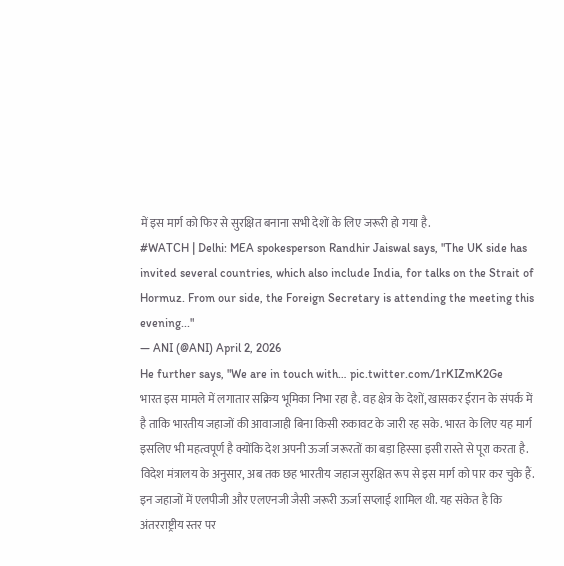में इस मार्ग को फिर से सुरक्षित बनाना सभी देशों के लिए जरूरी हो गया है.
#WATCH | Delhi: MEA spokesperson Randhir Jaiswal says, "The UK side has invited several countries, which also include India, for talks on the Strait of Hormuz. From our side, the Foreign Secretary is attending the meeting this evening..."
— ANI (@ANI) April 2, 2026
He further says, "We are in touch with… pic.twitter.com/1rKIZmK2Ge
भारत इस मामले में लगातार सक्रिय भूमिका निभा रहा है. वह क्षेत्र के देशों, खासकर ईरान के संपर्क में है ताकि भारतीय जहाजों की आवाजाही बिना किसी रुकावट के जारी रह सके. भारत के लिए यह मार्ग इसलिए भी महत्वपूर्ण है क्योंकि देश अपनी ऊर्जा जरूरतों का बड़ा हिस्सा इसी रास्ते से पूरा करता है.
विदेश मंत्रालय के अनुसार, अब तक छह भारतीय जहाज सुरक्षित रूप से इस मार्ग को पार कर चुके हैं. इन जहाजों में एलपीजी और एलएनजी जैसी जरूरी ऊर्जा सप्लाई शामिल थी. यह संकेत है कि अंतरराष्ट्रीय स्तर पर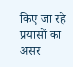किए जा रहे प्रयासों का असर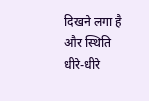दिखने लगा है और स्थिति धीरे-धीरे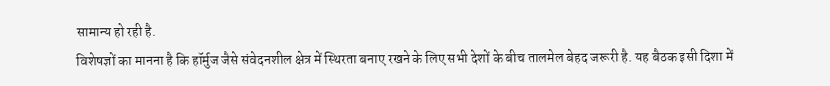सामान्य हो रही है.
विशेषज्ञों का मानना है कि हॉर्मुज जैसे संवेदनशील क्षेत्र में स्थिरता बनाए रखने के लिए सभी देशों के बीच तालमेल बेहद जरूरी है. यह बैठक इसी दिशा में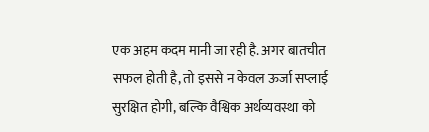एक अहम कदम मानी जा रही है. अगर बातचीत सफल होती है, तो इससे न केवल ऊर्जा सप्लाई सुरक्षित होगी, बल्कि वैश्विक अर्थव्यवस्था को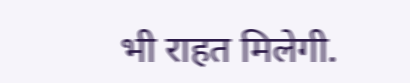भी राहत मिलेगी.